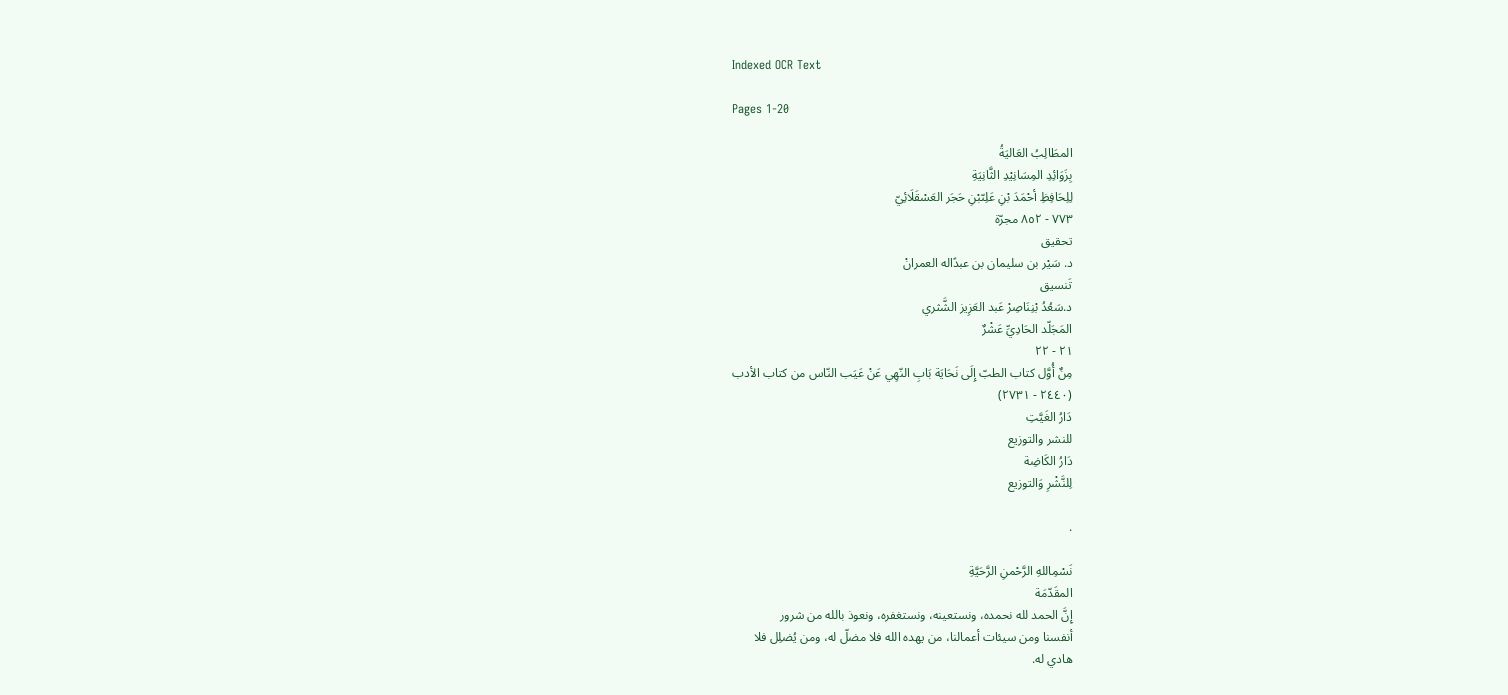Indexed OCR Text

Pages 1-20

المطَالِبُ العَاليَةُ
بِزَوَائِدِ المِسَانِيْدِ الثَّانِيَةِ
لِلِحَافِظِ أحْمَدَ بْنِ عَلِىّبْنِ حَجَر العَسْقَلَائِيّ
٧٧٣ - ٨٥٢ مجرّة
تحقيق
د. سَيْر بن سليمان بن عبدًاله العمرانْ
تَنسيق
د.سَعُدُ بْنِنَاصِرْ عَبد العَزِيز الشَّثري
المَجَلّد الحَادِيِّ عَشْرٌ
٢١ - ٢٢
مِنٌ أُوَّل كتاب الطبّ إِلَى نَحَايَة بَابِ النّهِي عَنْ عَيَب النّاس من كتاب الأدب
(٢٤٤٠ - ٢٧٣١)
دَارُ الغَيَّتِ
للنشر والتوزيع
دَارُ الكَاضِة
لِلنَّشْرِ وَالتوزيع

.

نَسْمِاللهِ الرَّحْمنِ الرَّحَيَّةِ
المقَدّمَة
إِنَّ الحمد لله نحمده، ونستعينه، ونستغفره، ونعوذ بالله من شرور
أنفسنا ومن سيئات أعمالنا، من يهده الله فلا مضلّ له، ومن يُضلِل فلا
هادي له.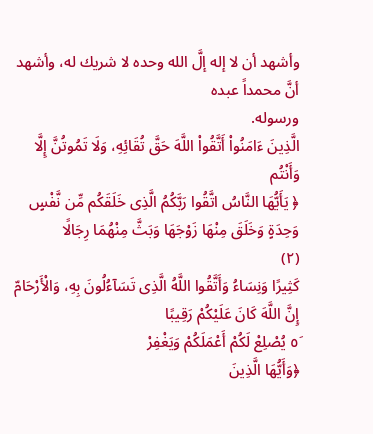وأشهد أن لا إله إلَّ الله وحده لا شريك له، وأشهد أنَّ محمداً عبده
ورسوله.
الَّذِينَ ءَامَنُواْ أَتَّقُواْ اللَّهَ حَقَّ تُقَائِهِ، وَلَا تَمُوتُنَّ إِلَّا وَأَنْتُم
﴿ يَأَيُّهَا النَّاسُ اتَّقُوا رَبَّكُمُ الَّذِى خَلَقَكُم مِّن نَّفْسٍ وَحِدَةٍ وَخَلَقَ مِنْهَا زَوْجَهَا وَبَثَّ مِنْهُمَا رِجَالًا
(٢)
كَثِيرًا وَنِسَاءُ وَأَتَّقُوا اللَّهُ الَّذِى تَسَآءُلُونَ بِهِ، وَالْأَرْحَامّ إِنَّ اللَّهَ كَانَ عَلَيْكُمْ رَقِيبًا
٥َ يُصْلِعْ لَكُمْ أَعْمَلَكُمْ وَيَغْفِرْ
﴿وَأَيُّهَا الَّذِينَ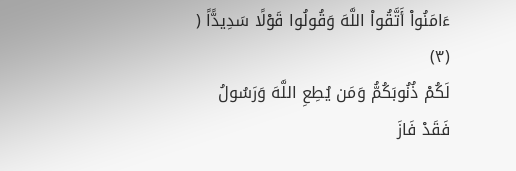ءَامَنُواْ أَتَّقُواْ اللَّهَ وَقُولُوا قَوْلًا سَدِيدًّاً (
(٣)
لَكُمْ ذُنُوبَكُمُّ وَمَن يُطِعِ اللَّهَ وَرَسُولُ فَقَدْ فَازَ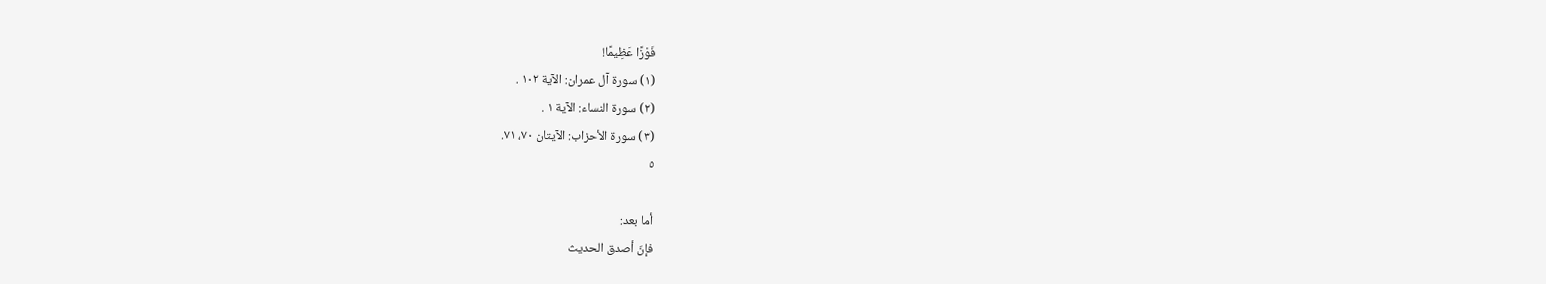فَوْزًا عَظِيمًا!
(١) سورة آل عمران: الآية ١٠٢ .
(٢) سورة النساء: الآية ١ .
(٣) سورة الأحزاب: الآيتان ٧٠، ٧١.
٥

أما بعد:
فإنّ أصدق الحديث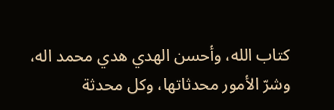كتاب الله، وأحسن الهدي هدي محمد اله،
وشرّ الأمور محدثاتها، وكل محدثة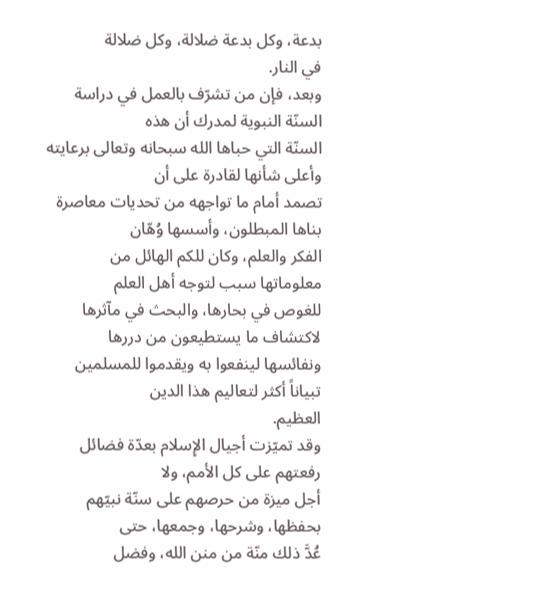بدعة، وكل بدعة ضلالة، وكل ضلالة
في النار.
وبعد، فإن من تشرّف بالعمل في دراسة السنّة النبوية لمدرك أن هذه
السنّة التي حباها الله سبحانه وتعالى برعايته وأعلى شأنها لقادرة على أن
تصمد أمام ما تواجهه من تحديات معاصرة بناها المبطلون، وأسسها وُهّان
الفكر والعلم، وكان للكم الهائل من معلوماتها سبب لتوجه أهل العلم
للغوص في بحارها، والبحث في مآثرها لاكتشاف ما يستطيعون من دررها
ونفائسها لينفعوا به ويقدموا للمسلمين تبياناً أكثر لتعاليم هذا الدين
العظیم.
وقد تميّزت أجيال الإِسلام بعدّة فضائل رفعتهم على كل الأمم، ولا
أجل ميزة من حرصهم على سنّة نبيّهم بحفظها، وشرحها، وجمعها، حتى
عُدَّ ذلك منّة من منن الله، وفضل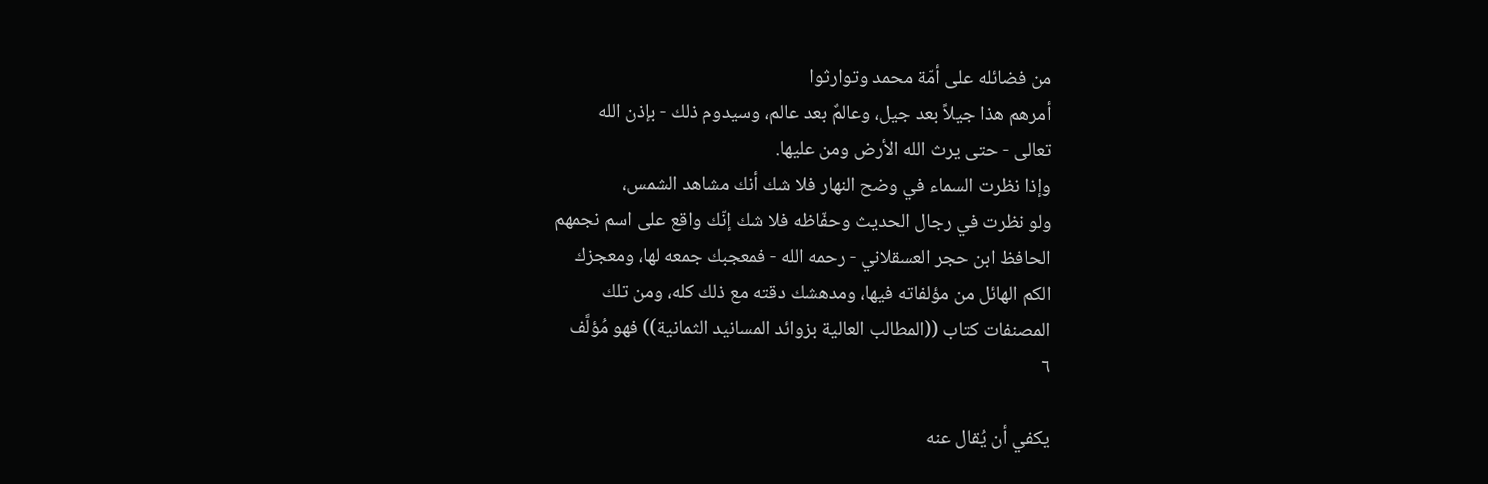من فضائله على أمّة محمد وتوارثوا
أمرهم هذا جيلاً بعد جيل، وعالمٌ بعد عالم، وسيدوم ذلك - بإذن الله
تعالى - حتى يرث الله الأرض ومن عليها.
وإذا نظرت السماء في وضح النهار فلا شك أنك مشاهد الشمس،
ولو نظرت في رجال الحديث وحفّاظه فلا شك إنّك واقع على اسم نجمهم
الحافظ ابن حجر العسقلاني - رحمه الله - فمعجبك جمعه لها، ومعجزك
الكم الهائل من مؤلفاته فيها، ومدهشك دقته مع ذلك كله، ومن تلك
المصنفات كتاب ((المطالب العالية بزوائد المسانيد الثمانية)) فهو مُؤلَّف
٦

يكفي أن يُقال عنه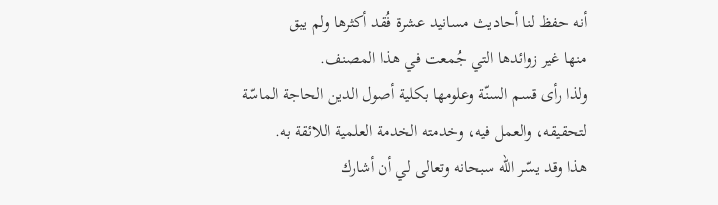أنه حفظ لنا أحاديث مسانيد عشرة فُقد أكثرها ولم يبق
منها غير زوائدها التي جُمعت في هذا المصنف.
ولذا رأى قسم السنّة وعلومها بكلية أصول الدين الحاجة الماسّة
لتحقيقه، والعمل فيه، وخدمته الخدمة العلمية اللائقة به.
هذا وقد يسّر الله سبحانه وتعالى لي أن أشارك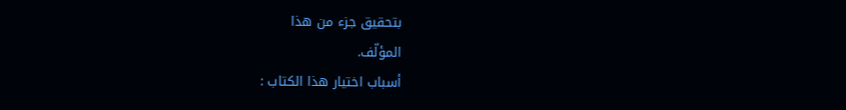بتحقيق جزء من هذا
المؤلّف.
أسباب اختيار هذا الكتاب :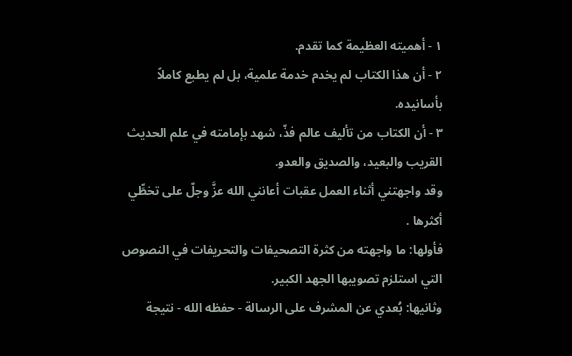١ - أهميته العظيمة كما تقدم.
٢ - أن هذا الكتاب لم يخدم خدمة علمية، بل لم يطبع كاملاً
بأسانيده.
٣ - أن الكتاب من تأليف عالم فذّ، شهد بإمامته في علم الحديث
القريب والبعيد، والصديق والعدو.
وقد واجهتني أثناء العمل عقبات أعانني الله عزَّ وجلّ على تخطِّي
أکثرها .
فأولها: ما واجهته من كثرة التصحيفات والتحريفات في النصوص
التي استلزم تصويبها الجهد الكبير.
وثانيها: بُعدي عن المشرف على الرسالة - حفظه الله - نتيجة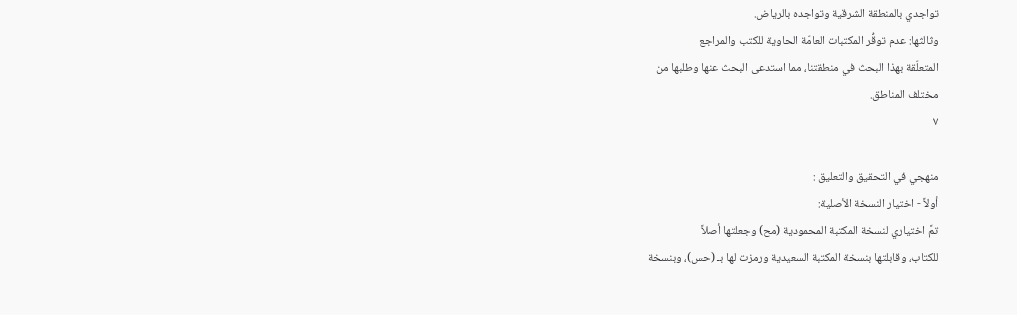تواجدي بالمنطقة الشرقية وتواجده بالریاض.
وثالثها: عدم توقُّر المكتبات العامّة الحاوية للكتب والمراجع
المتعلّقة بهذا البحث في منطقتنا، مما استدعى البحث عنها وطلبها من
مختلف المناطق.
٧

منهجي في التحقيق والتعليق :
أولاً - اختيار النسخة الأصلية:
تمَّ اختياري لنسخة المكتبة المحمودية (مح) وجعلتها أصلاً
للكتاب، وقابلتها بنسخة المكتبة السعيدية ورمزت لها بـ (حس)، وبنسخة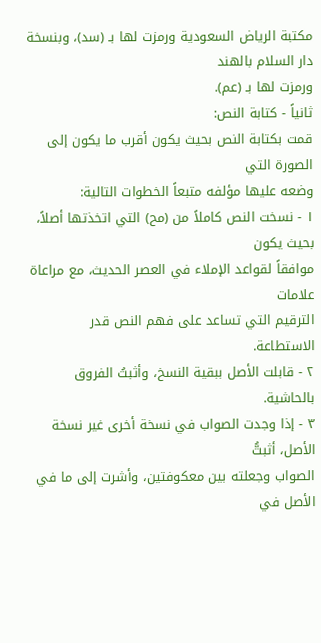مكتبة الرياض السعودية ورمزت لها بـ (سد)، وبنسخة دار السلام بالهند
ورمزت لھا بـ (عم).
ثانياً - كتابة النص:
قمت بكتابة النص بحيث يكون أقرب ما يكون إلى الصورة التي
وضعه عليها مؤلفه متبعاً الخطوات التالية:
١ - نسخت النص كاملاً من (مح) التي اتخذتها أصلاً، بحيث يكون
موافقاً لقواعد الإملاء في العصر الحديث، مع مراعاة علامات
الترقيم التي تساعد على فهم النص قدر الاستطاعة.
٢ - قابلت الأصل ببقية النسخ، وأثبتُ الفروق بالحاشية.
٣ - إذا وجدت الصواب في نسخة أخرى غير نسخة الأصل، أثبتُّ
الصواب وجعلته بين معكوفتين، وأشرت إلى ما في الأصل في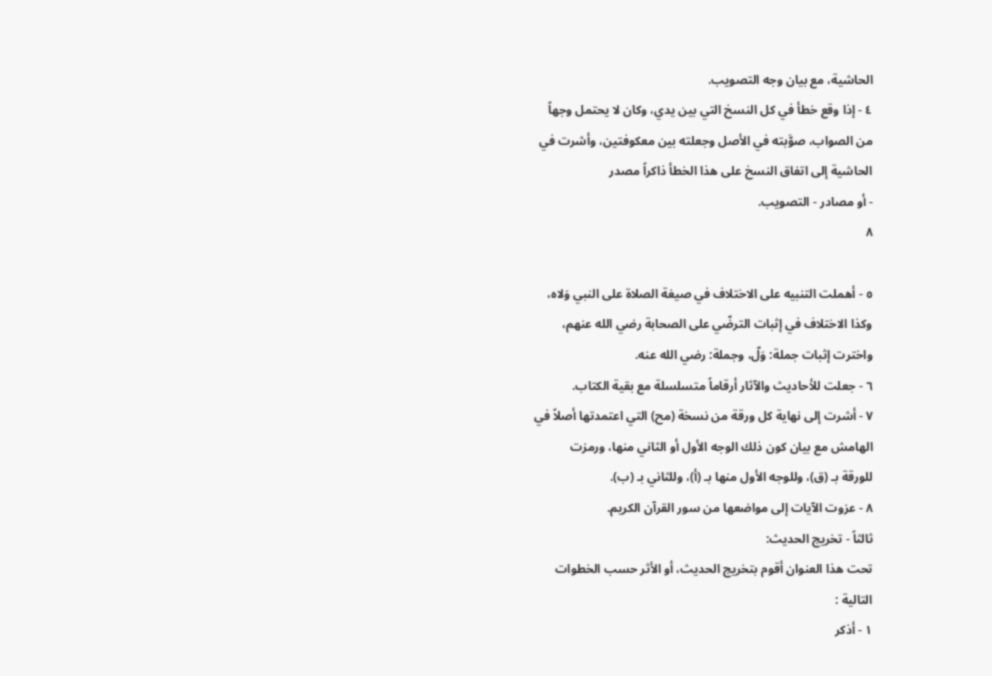الحاشية، مع بيان وجه التصويب.
٤ - إذا وقع خطأ في كل النسخ التي بين يدي، وكان لا يحتمل وجهاً
من الصواب، صوَّبته في الأصل وجعلته بين معكوفتين، وأشرت في
الحاشية إلى اتفاق النسخ على هذا الخطأ ذاكراً مصدر
- أو مصادر - التصويب.
٨

٥ - أهملت التنبيه على الاختلاف في صيغة الصلاة على النبي وَلاه،
وكذا الاختلاف في إثبات الترضّي على الصحابة رضي الله عنهم،
واخترت إثبات جملة: وَلّ، وجملة: رضي الله عنه.
٦ - جعلت للأحاديث والآثار أرقاماً متسلسلة مع بقية الكتاب.
٧ - أشرت إلى نهاية كل ورقة من نسخة (مح) التي اعتمدتها أصلاً في
الهامش مع بيان كون ذلك الوجه الأول أو الثاني منها، ورمزت
للورقة بـ (ق)، وللوجه الأول منها بـ (أ)، وللثاني بـ (ب).
٨ - عزوت الآيات إلى مواضعها من سور القرآن الكريم.
ثالثاً - تخريج الحديث:
تحت هذا العنوان أقوم بتخريج الحديث، أو الأثر حسب الخطوات
التالية :
١ - أذكر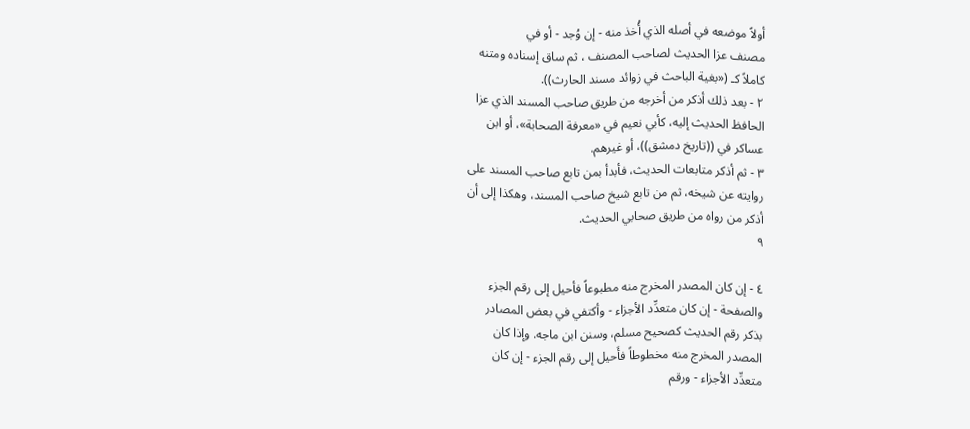أولاً موضعه في أصله الذي أُخذ منه - إن وُجد - أو في
مصنف عزا الحديث لصاحب المصنف ، ثم ساق إسناده ومتنه
كاملاً كـ («بغية الباحث في زوائد مسند الحارث)).
٢ - بعد ذلك أذكر من أخرجه من طريق صاحب المسند الذي عزا
الحافظ الحديث إليه، كأبي نعيم في «معرفة الصحابة»، أو ابن
عساكر في ((تاريخ دمشق))، أو غيرهم.
٣ - ثم أذكر متابعات الحديث، فأبدأ بمن تابع صاحب المسند على
روايته عن شيخه، ثم من تابع شيخ صاحب المسند، وهكذا إلى أن
أذكر من رواه من طريق صحابي الحديث.
٩

٤ - إن كان المصدر المخرج منه مطبوعاً فأحيل إلى رقم الجزء
والصفحة - إن كان متعدِّد الأجزاء - وأكتفي في بعض المصادر
بذكر رقم الحديث كصحيح مسلم، وسنن ابن ماجه. وإذا كان
المصدر المخرج منه مخطوطاً فأَحيل إلى رقم الجزء - إن كان
متعدِّد الأجزاء - ورقم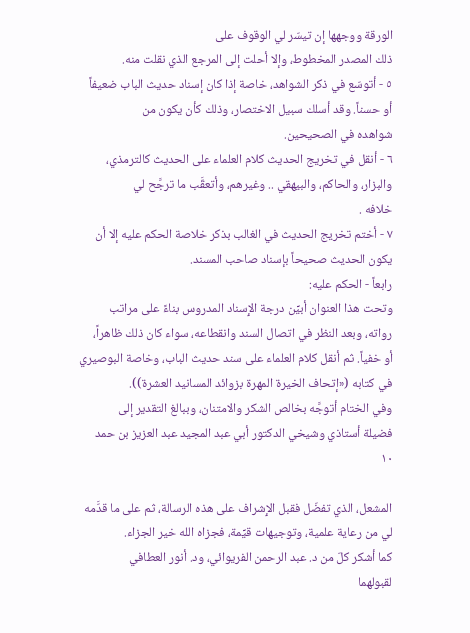الورقة ووجهها إن تيسّر لي الوقوف على
ذلك المصدر المخطوط، وإلا أحلت إلى المرجع الذي نقلت منه.
٥ - أتوسّع في ذكر الشواهد، خاصة إذا كان إسناد حديث الباب ضعيفاً
أو حسناً. وقد أسلك سبيل الاختصار، وذلك كأن يكون من
شواهده في الصحيحين.
٦ - أنقل في تخريج الحديث كلام العلماء على الحديث كالترمذي،
والبزار، والحاكم، والبيهقي .. وغيرهم، وأتعقَّب ما ترجَّح لي
خلافه .
٧ - أختم تخريج الحديث في الغالب بذكر خلاصة الحكم عليه إلا أن
یکون الحدیث صحيحاً بإسناد صاحب المسند.
رابعاً - الحكم عليه:
وتحت هذا العنوان أبيِّن درجة الإِسناد المدروس بناءً على مراتب
رواته، وبعد النظر في اتصال السند وانقطاعه، سواء كان ذلك ظاهراً،
أو خفياً. ثم أنقل كلام العلماء على سند حديث الباب، وخاصة البوصيري
في كتابه («إتحاف الخيرة المهرة بزوائد المسانيد العشرة)).
وفي الختام أتوجَّه بخالص الشكر والامتنان، وببالغ التقدير إلى
فضيلة أستاذي وشيخي الدكتور أبي عبد المجيد عبد العزيز بن حمد
١٠

المشعل، الذي تفضّل فقبل الإِشراف على هذه الرسالة، ثم على ما قدَّمه
لي من رعاية علمية، وتوجيهات قيِّمة، فجزاه الله خير الجزاء.
كما أشكر كلّ من د. عبد الرحمن الفريوائي، ود. أنور العطافي
لقبولهما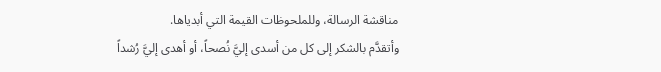مناقشة الرسالة، وللملحوظات القيمة التي أبدياها.
وأتقدَّم بالشكر إلى كل من أسدى إليَّ نُصحاً، أو أهدى إليَّ رُشداً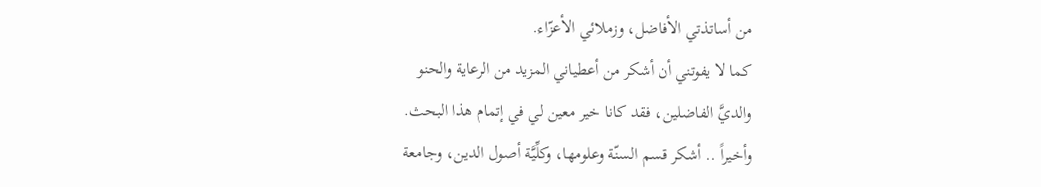من أساتذتي الأفاضل، وزملائي الأعزّاء.
كما لا يفوتني أن أشكر من أعطياني المزيد من الرعاية والحنو
والديَّ الفاضلين، فقد كانا خير معين لي في إتمام هذا البحث.
وأخيراً .. أشكر قسم السنّة وعلومها، وكلِّيَّة أصول الدين، وجامعة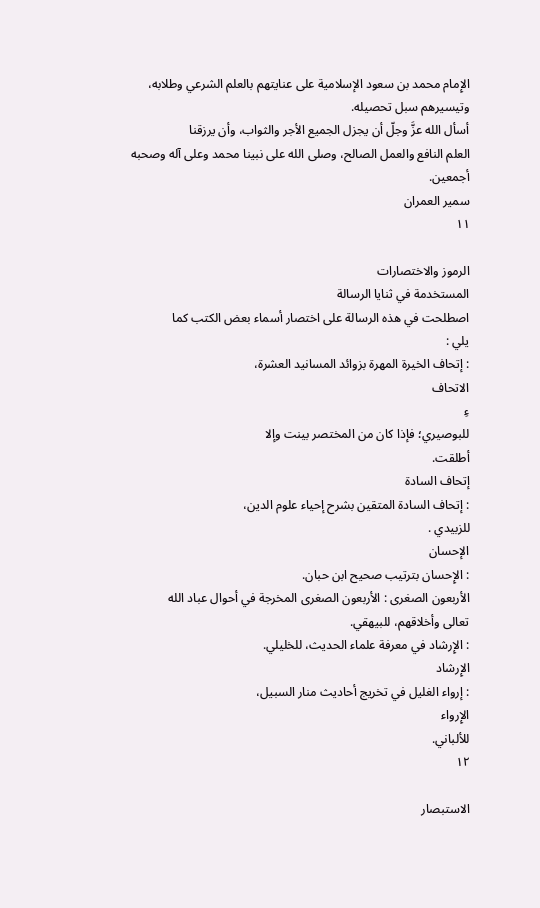الإِمام محمد بن سعود الإسلامية على عنايتهم بالعلم الشرعي وطلابه،
وتیسیرهم سبل تحصيله.
أسأل الله عزَّ وجلّ أن يجزل الجميع الأجر والثواب، وأن يرزقنا
العلم النافع والعمل الصالح، وصلى الله على نبينا محمد وعلى آله وصحبه
أجمعین.
سمير العمران
١١

الرموز والاختصارات
المستخدمة في ثنايا الرسالة
اصطلحت في هذه الرسالة على اختصار أسماء بعض الكتب كما
يلي :
: إتحاف الخيرة المهرة بزوائد المسانيد العشرة،
الاتحاف
ءِ
للبوصيري؛ فإذا كان من المختصر بينت وإلا
أطلقت.
إتحاف السادة
: إتحاف السادة المتقين بشرح إحياء علوم الدين،
للزبيدي .
الإحسان
: الإِحسان بترتیب صحيح ابن حبان.
الأربعون الصغرى : الأربعون الصغرى المخرجة في أحوال عباد الله
تعالى وأخلاقهم، للبيهقي.
: الإِرشاد في معرفة علماء الحديث، للخليلي.
الإِرشاد
: إرواء الغليل في تخريج أحاديث منار السبيل،
الإِرواء
للألباني.
١٢

الاستبصار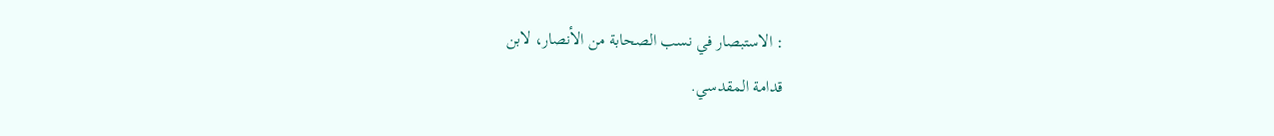: الاستبصار في نسب الصحابة من الأنصار، لابن
قدامة المقدسي.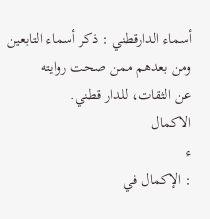أسماء الدارقطني : ذكر أسماء التابعين ومن بعدهم ممن صحت روايته
عن الثقات، للدار قطني.
الاكمال
ء
: الإكمال في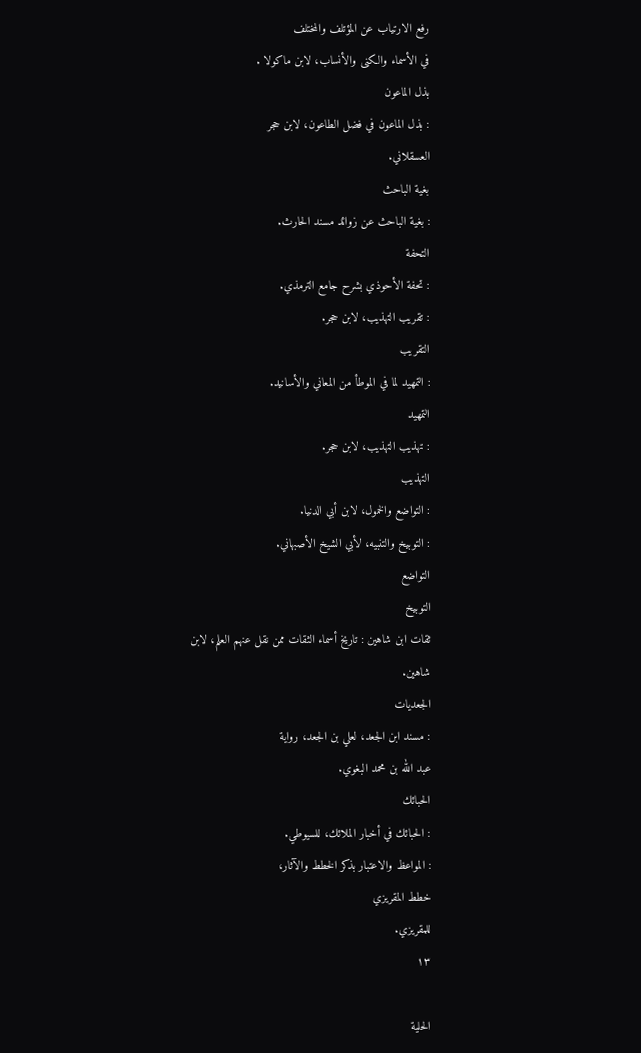رفع الارتياب عن المؤتلف والمختلف
في الأسماء والكنى والأنساب، لابن ماكولا .
بذل الماعون
: بذل الماعون في فضل الطاعون، لابن حجر
العسقلاني.
بغية الباحث
: بغية الباحث عن زوائد مسند الحارث.
التحفة
: تحفة الأحوذي بشرح جامع الترمذي.
: تقریب التهذيب، لابن حجر.
التقريب
: التمهيد لما في الموطأ من المعاني والأسانيد.
التمهید
: تهذيب التهذيب، لابن حجر.
التهذيب
: التواضع والخمول، لابن أبي الدنيا.
: التوبيخ والتنبيه، لأبي الشيخ الأصبهاني.
التواضع
التوبيخ
ثقات ابن شاهين : تاريخ أسماء الثقات ممن نقل عنهم العلم، لابن
شاهين.
الجعدیات
: مسند ابن الجعد، لعلي بن الجعد، رواية
عبد الله بن محمد البغوي.
الحبائك
: الحبائك في أخبار الملائك، للسيوطي.
: المواعظ والاعتبار بذكر الخطط والآثار،
خطط المقريزي
للمقريزي.
١٣

الحلية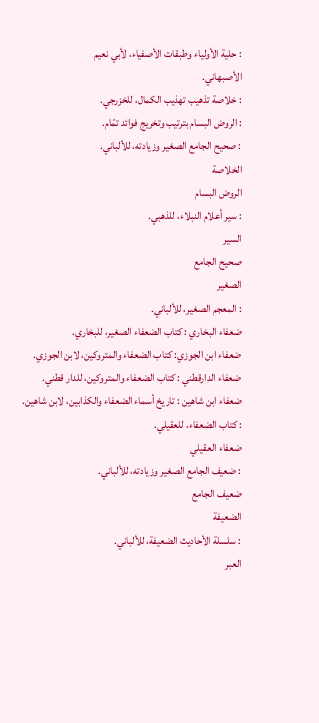: حلية الأولياء وطبقات الأصفياء، لأبي نعيم
الأصبهاني.
: خلاصة تذهيب تهذيب الكمال، للخزرجي.
: الروض البسام بترتيب وتخريج فوائد تمّام.
: صحيح الجامع الصغير وزيادته، للألباني.
الخلاصة
الروض البسام
: سير أعلام النبلاء، للذهبي.
السير
صحيح الجامع
الصغير
: المعجم الصغير، للألباني.
ضعفاء البخاري : كتاب الضعفاء الصغير، للبخاري.
ضعفاء ابن الجوزي: كتاب الضعفاء والمتروكين، لابن الجوزي.
ضعفاء الدارقطني : كتاب الضعفاء والمتروكين، للدار قطني.
ضعفاء ابن شاهين : تاريخ أسماء الضعفاء والكذابين، لابن شاهين.
: كتاب الضعفاء، للعقيلي.
ضعفاء العقيلي
: ضعيف الجامع الصغير وزيادته، للألباني.
ضعيف الجامع
الضعيفة
: سلسلة الأحاديث الضعيفة، للألباني.
العبر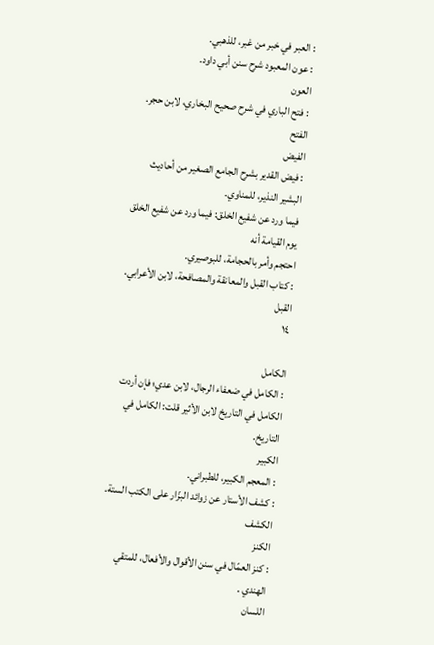: العبر في خبر من غبر، للذهبي.
: عون المعبود شرح سنن أبي داود.
العون
: فتح الباري في شرح صحيح البخاري، لابن حجر.
الفتح
الفیض
: فيض القدير بشرح الجامع الصغير من أحاديث
البشير النذير، للمناوي.
فيما ورد عن شفيع الخلق: فيما ورد عن شفيع الخلق يوم القيامة أنه
احتجم وأمر بالحجامة، للبوصيري.
: كتاب القبل والمعانقة والمصافحة، لابن الأعرابي.
القبل
١٤

الکامل
: الكامل في ضعفاء الرجال، لابن عدي؛ فإن أردت
الكامل في التاريخ لابن الأثير قلت: الكامل في
التاريخ.
الكبير
: المعجم الكبير، للطبراني.
: كشف الأستار عن زوائد البزّار على الكتب الستة.
الكشف
الكنز
: كنز العمّال في سنن الأقوال والأفعال، للمتقي
الهندي .
اللسان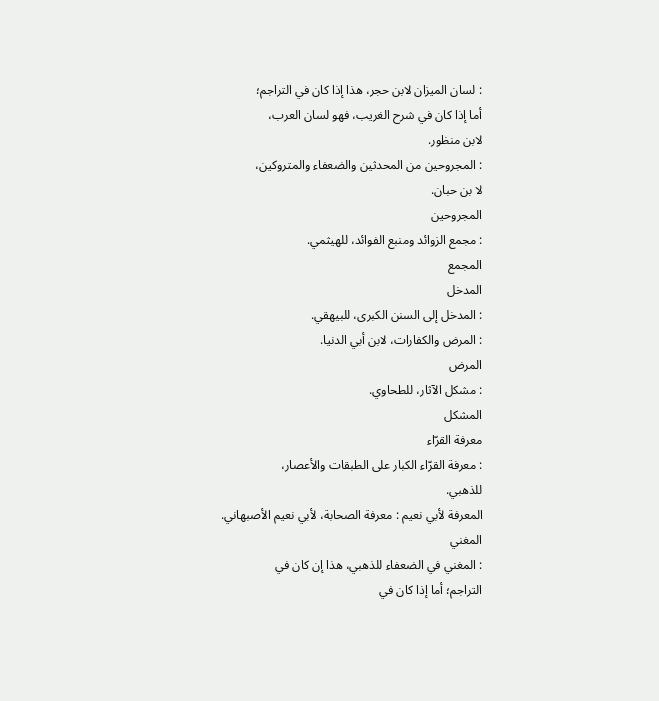: لسان الميزان لابن حجر، هذا إذا كان في التراجم؛
أما إذا كان في شرح الغريب، فهو لسان العرب،
لابن منظور.
: المجروحين من المحدثين والضعفاء والمتروكين،
لا بن حبان.
المجروحين
: مجمع الزوائد ومنبع الفوائد، للهيثمي.
المجمع
المدخل
: المدخل إلى السنن الكبرى، للبيهقي.
: المرض والكفارات، لابن أبي الدنيا.
المرض
: مشكل الآثار، للطحاوي.
المشکل
معرفة القرّاء
: معرفة القرّاء الكبار على الطبقات والأعصار،
للذهبي.
المعرفة لأبي نعيم : معرفة الصحابة، لأبي نعيم الأصبهاني.
المغني
: المغني في الضعفاء للذهبي، هذا إن كان في
التراجم؛ أما إذا كان في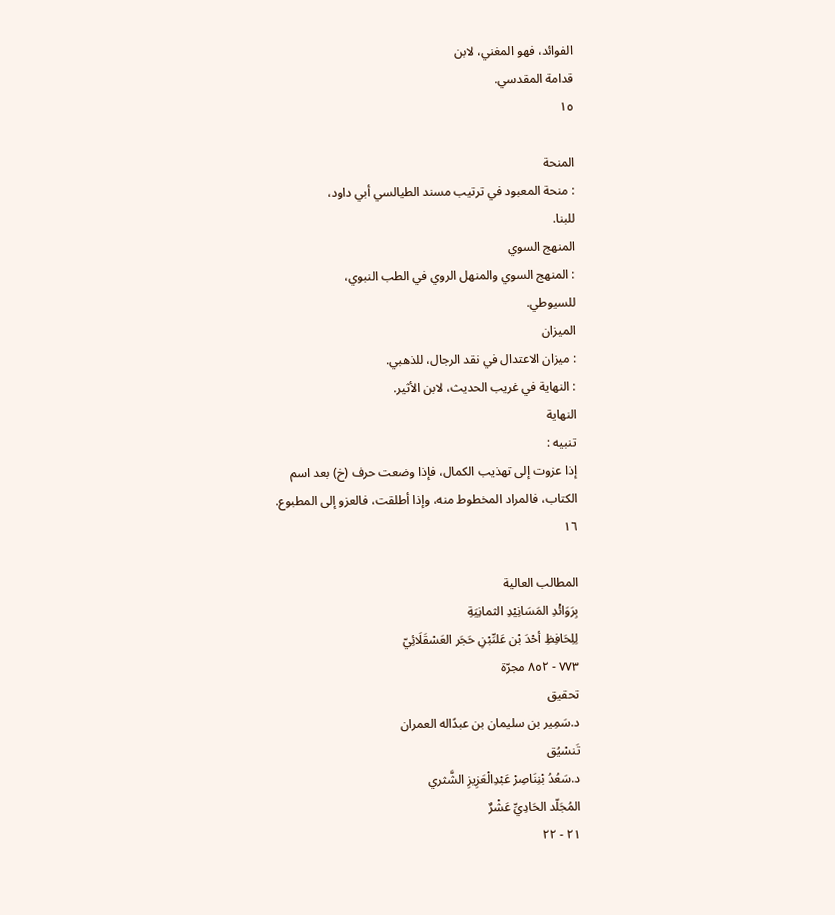الفوائد، فهو المغني، لابن
قدامة المقدسي.
١٥

المنحة
: منحة المعبود في ترتيب مسند الطيالسي أبي داود،
للبنا.
المنهج السوي
: المنهج السوي والمنهل الروي في الطب النبوي،
للسيوطي.
الميزان
: ميزان الاعتدال في نقد الرجال، للذهبي.
: النهاية في غريب الحديث، لابن الأثير.
النهاية
تنبيه :
إذا عزوت إلى تهذيب الكمال، فإذا وضعت حرف (خ) بعد اسم
الكتاب، فالمراد المخطوط منه، وإذا أطلقت، فالعزو إلى المطبوع.
١٦

المطالب العالية
بِرَوَائْدِ المَسَانِيْدِ الثمانِيَةِ
لِلِحَافِظِ أحْدَ بْن عَلىِّبْنِ حَجَر العَسْقَلَائِيّ
٧٧٣ - ٨٥٢ مجرّة
تحقيق
د.سَمِير بن سليمان بن عبدًاله العمران
تَنسْيُق
د.سَعُدُ بْنِنَاصِرْ عَبْدِالْعَزِيزِ الشَّثري
المُجَلّد الحَادِيِّ عَشْرٌ
٢١ - ٢٢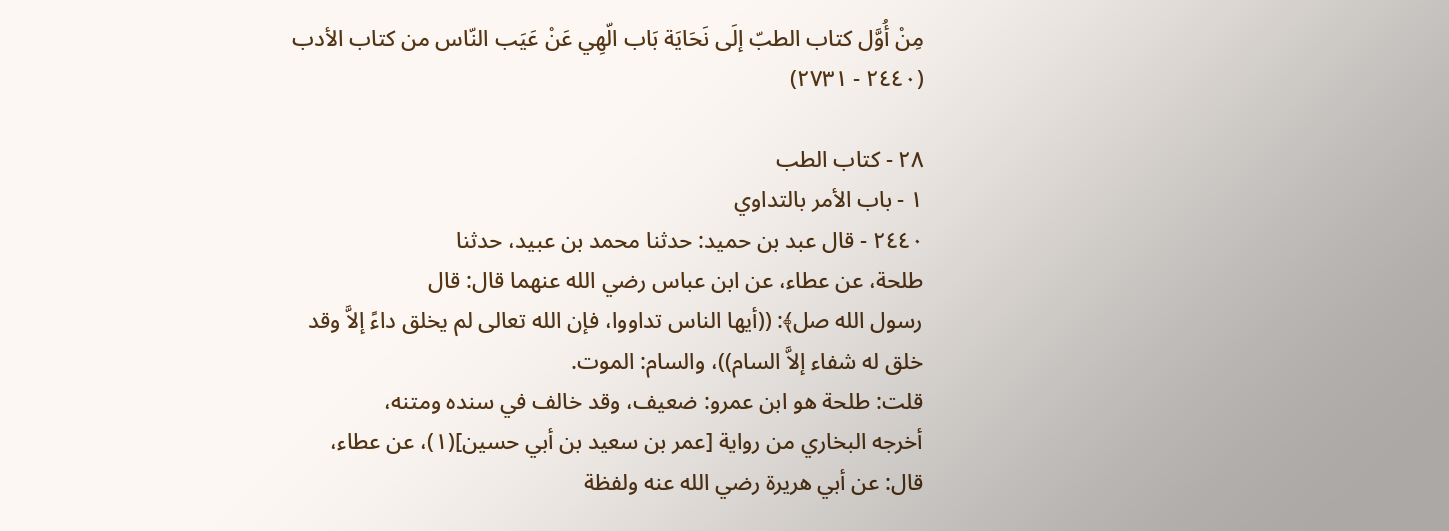مِنْ أُوَّل كتاب الطبّ إلَى نَحَايَة بَاب الّهِي عَنْ عَيَب النّاس من كتاب الأدب
(٢٤٤٠ - ٢٧٣١)

٢٨ - كتاب الطب
١ - باب الأمر بالتداوي
٢٤٤٠ - قال عبد بن حميد: حدثنا محمد بن عبيد، حدثنا
طلحة، عن عطاء، عن ابن عباس رضي الله عنهما قال: قال
رسول الله صل﴾: ((أيها الناس تداووا، فإن الله تعالى لم يخلق داءً إلاَّ وقد
خلق له شفاء إلاَّ السام))، والسام: الموت.
قلت: طلحة هو ابن عمرو: ضعيف، وقد خالف في سنده ومتنه،
أخرجه البخاري من رواية [عمر بن سعيد بن أبي حسين](١)، عن عطاء،
قال: عن أبي هريرة رضي الله عنه ولفظة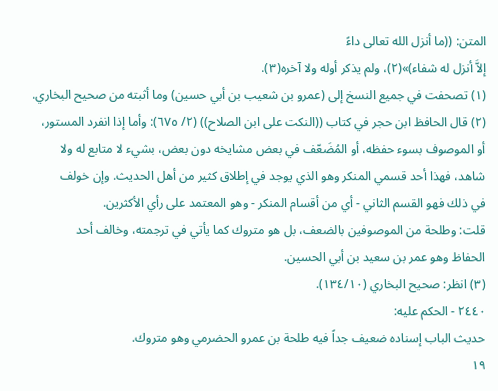المتن: ((ما أنزل الله تعالى داءً
إلاَّ أنزل له شفاء)»(٢)، ولم يذكر أوله ولا آخره(٣).
(١) تصحفت في جميع النسخ إلى (عمرو بن شعيب بن أبي حسين) وما أثبته من صحيح البخاري.
(٢) قال الحافظ ابن حجر في كتاب ((النكت على ابن الصلاح)) (٢/ ٦٧٥): وأما إذا انفرد المستور،
أو الموصوف بسوء حفظه، أو المُضَعّف في بعض مشايخه دون بعض، بشيء لا متابع له ولا
شاهد، فهذا أحد قسمي المنكر وهو الذي يوجد في إطلاق كثير من أهل الحديث. وإن خولف
في ذلك فهو القسم الثاني - أي من أقسام المنكر - وهو المعتمد على رأي الأكثرين.
قلت: وطلحة من الموصوفين بالضعف، بل هو متروك كما يأتي في ترجمته، وخالف أحد
الحفاظ وهو عمر بن سعيد بن أبي الحسين.
(٣) انظر: صحيح البخاري (١٣٤/١٠).
٢٤٤٠ - الحكم عليه:
حديث الباب إسناده ضعيف جداً فيه طلحة بن عمرو الحضرمي وهو متروك.
١٩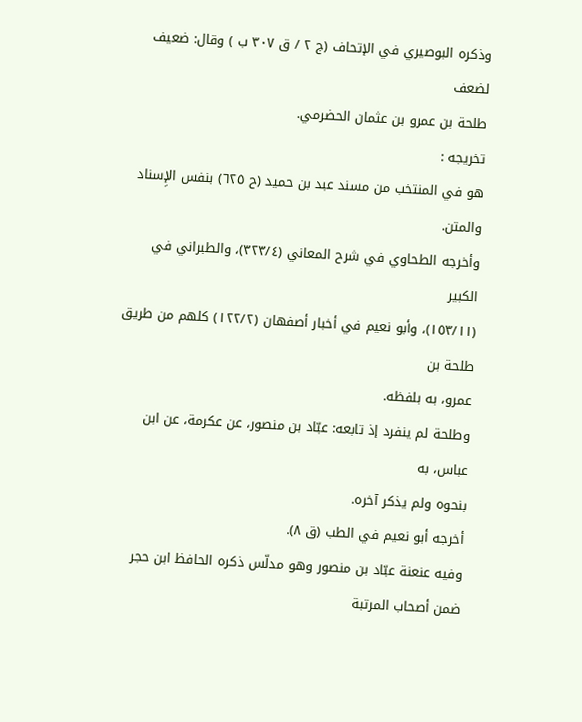وذكره البوصيري في الإتحاف (ج ٢ / ق ٣٠٧ ب ) وقال: ضعيف لضعف
طلحة بن عمرو بن عثمان الحضرمي.
تخريجه :
هو في المنتخب من مسند عبد بن حميد (ح ٦٢٥) بنفس الإِسناد والمتن.
وأخرجه الطحاوي في شرح المعاني (٣٢٣/٤)، والطبراني في الكبير
(١٥٣/١١)، وأبو نعيم في أخبار أصفهان (١٢٢/٢) كلهم من طريق طلحة بن
عمرو، به بلفظه.
وطلحة لم ينفرد إذ تابعه: عبّاد بن منصور، عن عكرمة، عن ابن عباس، به
بنحوه ولم يذكر آخره.
أخرجه أبو نعيم في الطب (ق ٨).
وفيه عنعنة عبّاد بن منصور وهو مدلّس ذكره الحافظ ابن حجر ضمن أصحاب المرتبة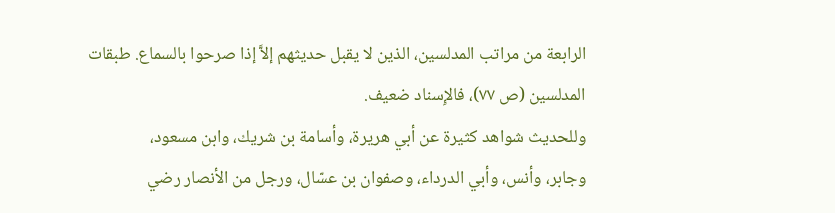الرابعة من مراتب المدلسين، الذين لا يقبل حديثهم إلاَّ إذا صرحوا بالسماع. طبقات
المدلسين (ص ٧٧)، فالإِسناد ضعيف.
وللحديث شواهد كثيرة عن أبي هريرة، وأسامة بن شريك، وابن مسعود،
وجابر، وأنس، وأبي الدرداء، وصفوان بن عسّال، ورجل من الأنصار رضي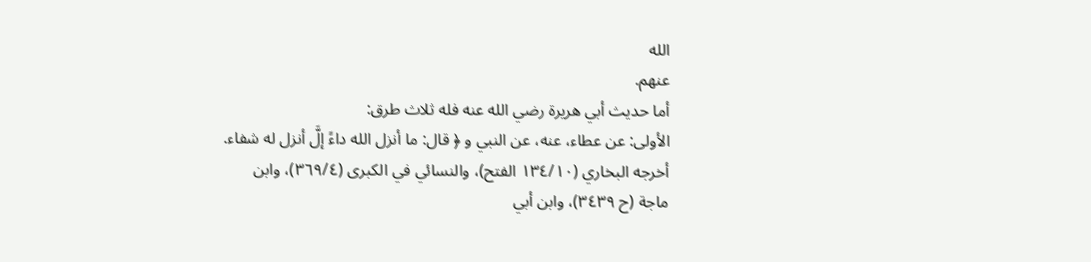الله
عنهم.
أما حديث أبي هريرة رضي الله عنه فله ثلاث طرق:
الأولى: عن عطاء، عنه، عن النبي و ﴿ قال: ما أنزل الله داءً إلَّ أنزل له شفاء.
أخرجه البخاري (١٣٤/١٠ الفتح)، والنسائي في الكبرى (٣٦٩/٤)، وابن
ماجة (ح ٣٤٣٩)، وابن أبي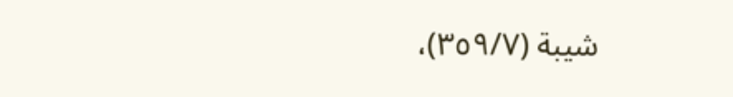شيبة (٣٥٩/٧)،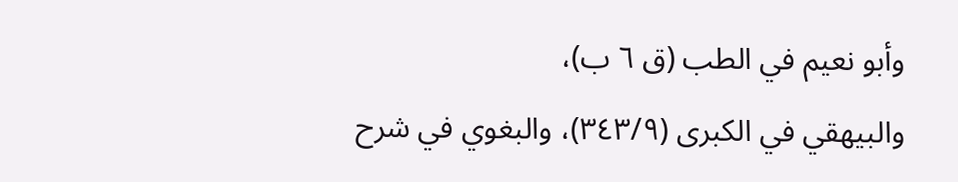وأبو نعيم في الطب (ق ٦ ب)،
والبيهقي في الكبرى (٣٤٣/٩)، والبغوي في شرح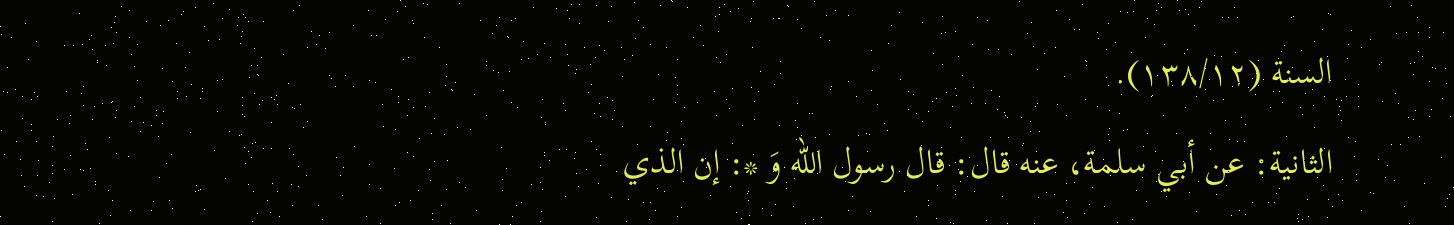السنة (١٣٨/١٢).
الثانية: عن أبي سلمة، عنه قال: قال رسول الله وَ *: إن الذي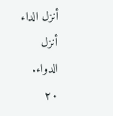أنزل الداء أنزل
الدواء.
٢٠